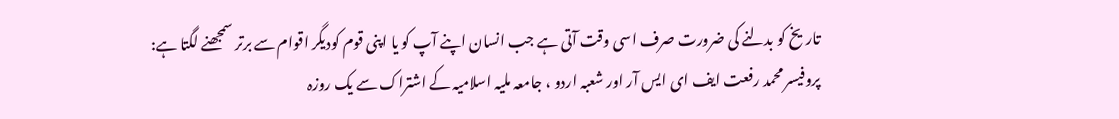تاریخ کو بدلنے کی ضرورت صرف اسی وقت آتی ہے جب انسان اپنے آپ کو یا اپنی قوم کودیگر اقوام سے برتر سمجھنے لگتا ہے: پروفیسر محمد رفعت ایف ای ایس آر اور شعبہ اردو ، جامعہ ملیہ اسلامیہ کے اشتراک سے یک روزہ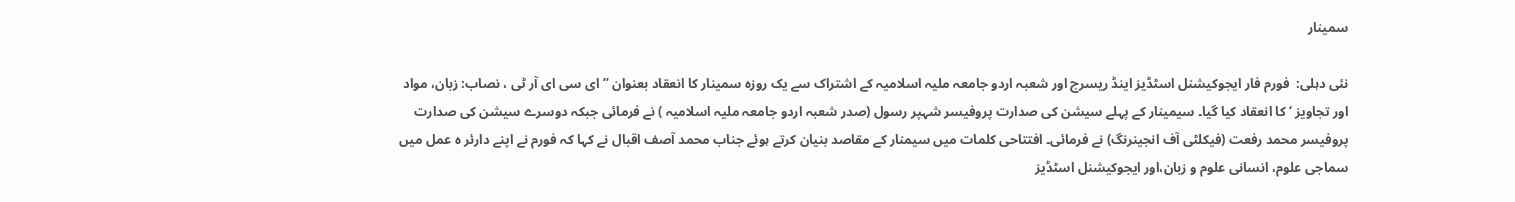سمینار

نئی دہلی:  فورم فار ایجوکیشنل اسٹڈیز اینڈ ریسرچ اور شعبہ اردو جامعہ ملیہ اسلامیہ کے اشتراک سے یک روزہ سمینار کا انعقاد بعنوان ’’ ای سی ای آر ٹی ، نصاب: زبان، مواد اور تجاویز ‘ کا انعقاد کیا گیا۔ سیمینار کے پہلے سیشن کی صدارت پروفیسر شہپر رسول (صدر شعبہ اردو جامعہ ملیہ اسلامیہ ) نے فرمائی جبکہ دوسرے سیشن کی صدارت پروفیسر محمد رفعت (فیکلٹی آف انجینرنگ) نے فرمائی۔ افتتاحی کلمات میں سیمنار کے مقاصد بنیان کرتے ہوئے جناب محمد آصف اقبال نے کہا کہ فورم نے اپنے دارئر ہ عمل میں سماجی علوم، انسانی علوم و زبان،اور ایجوکیشنل اسٹڈیز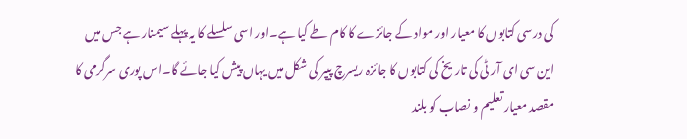کی درسی کتابوں کا معیار اور مواد کے جائزے کا کام طے کیا ہے۔اور اسی سلسلے کا یہ پہلے سیمنار ہے جس میں این سی ای آر ٹی کی تاریخ کی کتابوں کا جائزہ ریسرچ پیپر کی شکل میں یہاں پیش کیا جائے گا۔اس پوری سرگرمی کا مقصد معیار تعلیم و نصاب کو بلند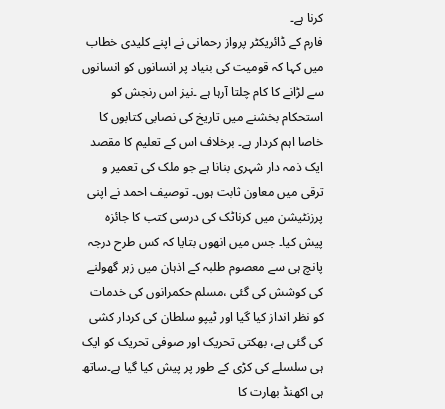کرنا ہے۔
فارم کے ڈائریکٹر پرواز رحمانی نے اپنے کلیدی خطاب میں کہا کہ قومیت کی بنیاد پر انسانوں کو انسانوں سے لڑانے کا کام چلتا آرہا ہے ۔نیز اس رنجش کو استحکام بخشنے میں تاریخ کی نصابی کتابوں کا خاصا اہم کردار ہے۔ برخلاف اس کے تعلیم کا مقصد ایک ذمہ دار شہری بنانا ہے جو ملک کی تعمیر و ترقی میں معاون ثابت ہوں۔ توصیف احمد نے اپنی پرزنٹیشن میں کرناٹک کی درسی کتب کا جائزہ پیش کیا۔ جس میں انھوں بتایا کہ کس طرح درجہ پانچ ہی سے معصوم طلبہ کے اذہان میں زہر گھولنے کی کوشش کی گئی ،مسلم حکمرانوں کی خدمات کو نظر انداز کیا گیا اور ٹیپو سلطان کی کردار کشی کی گئی ہے، بھکتی تحریک اور صوفی تحریک کو ایک ہی سلسلے کی کڑی کے طور پر پیش کیا گیا ہے۔ساتھ ہی اکھنڈ بھارت کا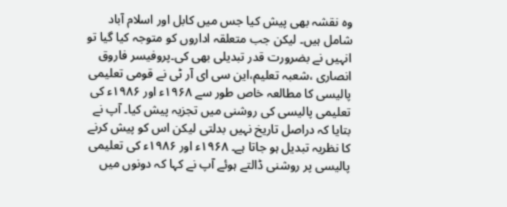وہ نقشہ بھی پیش کیا جس میں کابل اور اسلام آباد شامل ہیں۔ لیکن جب متعلقہ اداروں کو متوجہ کیا گیا تو انہیں نے بضرورت قدر تبدیلی بھی کی۔پروفیسر فاروق انصاری ،شعبہ تعلیم،این سی ای آر ٹی نے قومی تعلیمی پالیسی کا مطالعہ خاص طور سے ۱۹۶۸ء اور ۱۹۸۶ء کی تعلیمی پالیسی کی روشنی میں تجزیہ پیش کیا۔ آپ نے بتایا کہ دراصل تاریخ نہیں بدلتی لیکن اس کو پیش کرنے کا نظریہ تبدیل ہو جاتا ہے۔ ۱۹۶۸ء اور ۱۹۸۶ء کی تعلیمی پالیسی پر روشنی ڈالتے ہوئے آپ نے کہا کہ دونوں میں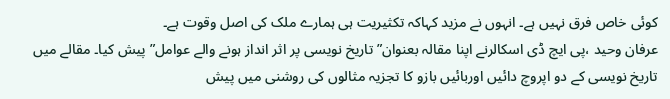کوئی خاص فرق نہیں ہے۔ انہوں نے مزید کہاکہ تکثیریت ہی ہمارے ملک کی اصل وقوت ہے۔
عرفان وحید ،پی ایچ ڈی اسکالرنے اپنا مقالہ بعنوان”تاریخ نویسی پر اثر انداز ہونے والے عوامل” پیش کیا۔ مقالے میں تاریخ نویسی کے دو اپروچ دائیں اوربائیں بازو کا تجزیہ مثالوں کی روشنی میں پیش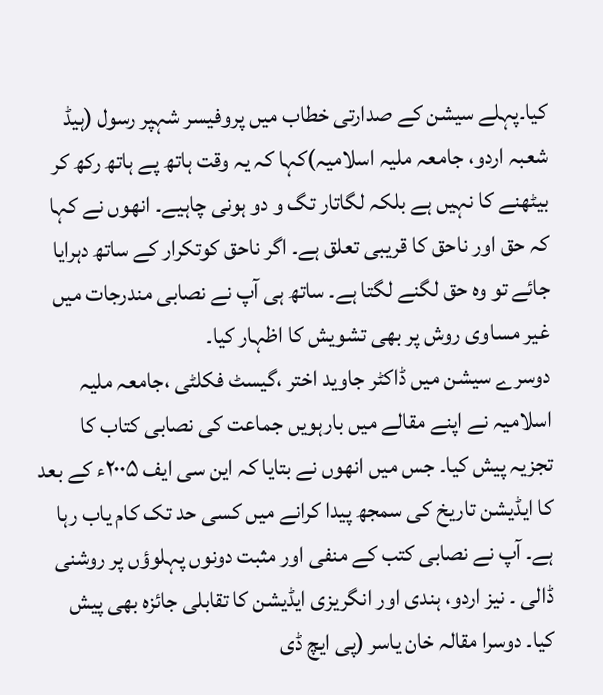کیا۔پہلے سیشن کے صدارتی خطاب میں پروفیسر شہپر رسول (ہیڈ شعبہ اردو، جامعہ ملیہ اسلامیہ)کہا کہ یہ وقت ہاتھ پے ہاتھ رکھ کر بیٹھنے کا نہیں ہے بلکہ لگاتار تگ و دو ہونی چاہیے۔ انھوں نے کہا کہ حق اور ناحق کا قریبی تعلق ہے۔ اگر ناحق کوتکرار کے ساتھ دہرایا جائے تو وہ حق لگنے لگتا ہے۔ ساتھ ہی آپ نے نصابی مندرجات میں غیر مساوی روش پر بھی تشویش کا اظہار کیا۔
دوسرے سیشن میں ڈاکٹر جاوید اختر ،گیسٹ فکلٹی ،جامعہ ملیہ اسلامیہ نے اپنے مقالے میں بارہویں جماعت کی نصابی کتاب کا تجزیہ پیش کیا۔ جس میں انھوں نے بتایا کہ این سی ایف ۲۰۰۵ء کے بعد کا ایڈیشن تاریخ کی سمجھ پیدا کرانے میں کسی حد تک کام یاب رہا ہے۔ آپ نے نصابی کتب کے منفی اور مثبت دونوں پہلوؤں پر روشنی ڈالی ۔ نیز اردو، ہندی اور انگریزی ایڈیشن کا تقابلی جائزہ بھی پیش کیا۔ دوسرا مقالہ خان یاسر (پی ایچ ڈی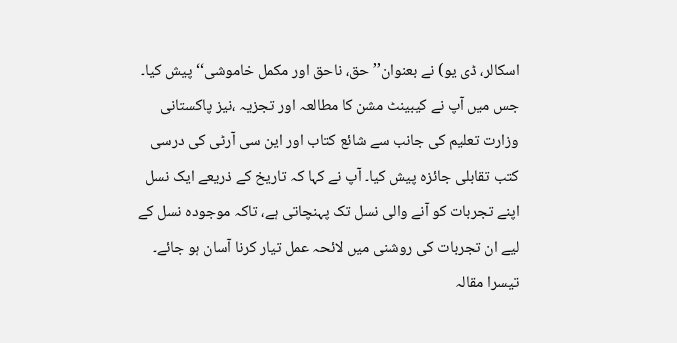اسکالر، ڈی یو) نے بعنوان’’ حق، ناحق اور مکمل خاموشی‘‘ پیش کیا۔ جس میں آپ نے کیبینٹ مشن کا مطالعہ اور تجزیہ ،نیز پاکستانی وزارت تعلیم کی جانب سے شائع کتاب اور این سی آرٹی کی درسی کتب تقابلی جائزہ پیش کیا۔ آپ نے کہا کہ تاریخ کے ذریعے ایک نسل اپنے تجربات کو آنے والی نسل تک پہنچاتی ہے، تاکہ موجودہ نسل کے لیے ان تجربات کی روشنی میں لائحہ عمل تیار کرنا آسان ہو جائے۔ تیسرا مقالہ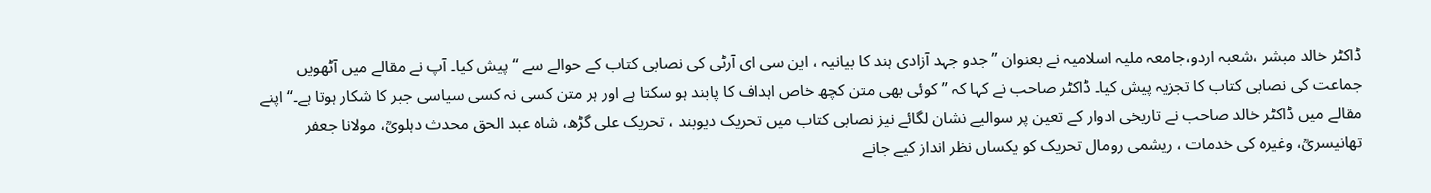ڈاکٹر خالد مبشر ،شعبہ اردو،جامعہ ملیہ اسلامیہ نے بعنوان ’’ جدو جہد آزادی ہند کا بیانیہ ، این سی ای آرٹی کی نصابی کتاب کے حوالے سے ‘‘ پیش کیا۔ آپ نے مقالے میں آٹھویں جماعت کی نصابی کتاب کا تجزیہ پیش کیا۔ ڈاکٹر صاحب نے کہا کہ ’’ کوئی بھی متن کچھ خاص اہداف کا پابند ہو سکتا ہے اور ہر متن کسی نہ کسی سیاسی جبر کا شکار ہوتا ہے۔‘‘ اپنے مقالے میں ڈاکٹر خالد صاحب نے تاریخی ادوار کے تعین پر سوالیے نشان لگائے نیز نصابی کتاب میں تحریک دیوبند ، تحریک علی گڑھ، شاہ عبد الحق محدث دہلویؒ، مولانا جعفر تھانیسریؒ، وغیرہ کی خدمات ، ریشمی رومال تحریک کو یکساں نظر انداز کیے جانے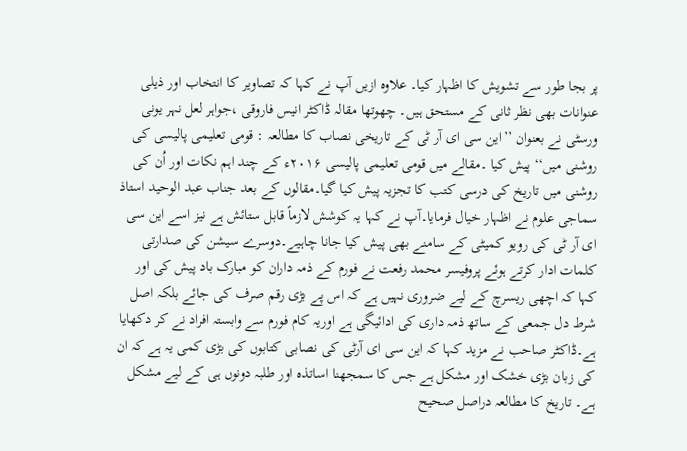پر بجا طور سے تشویش کا اظہار کیا۔ علاوہ ازیں آپ نے کہا کہ تصاویر کا انتخاب اور ذیلی عنوانات بھی نظر ثانی کے مستحق ہیں۔ چھوتھا مقالہ ڈاکٹر انیس فاروقی ،جواہر لعل نہر یونی ورسٹی نے بعنوان ’’این سی ای آر ٹی کے تاریخی نصاب کا مطالعہ : قومی تعلیمی پالیسی کی روشنی میں‘‘ پیش کیا ۔مقالے میں قومی تعلیمی پالیسی ۲۰۱۶ء کے چند اہم نکات اور اُن کی روشنی میں تاریخ کی درسی کتب کا تجزیہ پیش کیا گیا۔مقالوں کے بعد جناب عبد الوحید استاذ سماجی علوم نے اظہار خیال فرمایا۔آپ نے کہا یہ کوشش لازماً قابل ستائش ہے نیز اسے این سی ای آر ٹی کی رویو کمیٹی کے سامنے بھی پیش کیا جانا چاہیے۔دوسرے سیشن کی صدارتی کلمات ادار کرتے ہوئے پروفیسر محمد رفعت نے فورم کے ذمہ داران کو مبارک باد پیش کی اور کہا کہ اچھی ریسرچ کے لیے ضروری نہیں ہے کہ اس پے بڑی رقم صرف کی جائے بلکہ اصل شرط دل جمعی کے ساتھ ذمہ داری کی ادائیگی ہے اوریہ کام فورم سے وابستہ افراد نے کر دکھایا ہے۔ڈاکٹر صاحب نے مزید کہا کہ این سی ای آرٹی کی نصابی کتابوں کی بڑی کمی یہ ہے کہ ان کی زبان بڑی خشک اور مشکل ہے جس کا سمجھنا اساتذہ اور طلبہ دونوں ہی کے لیے مشکل ہے۔ تاریخ کا مطالعہ دراصل صحیح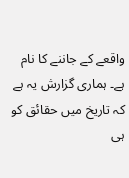واقعے کے جاننے کا نام ہے۔ ہماری گزارش یہ ہے کہ تاریخ میں حقائق کو ہی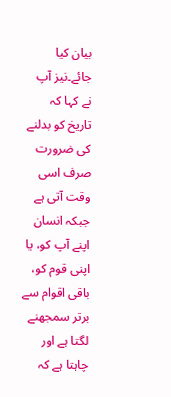بیان کیا جائے۔نیز آپ نے کہا کہ تاریخ کو بدلنے کی ضرورت صرف اسی وقت آتی ہے جبکہ انسان اپنے آپ کو، یا اپنی قوم کو، باقی اقوام سے برتر سمجھنے لگتا ہے اور چاہتا ہے کہ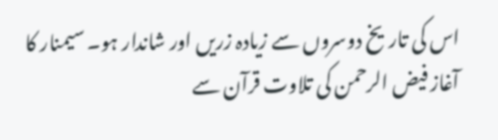اس کی تاریخ دوسروں سے زیادہ زریں اور شاندار ہو۔ سیمنار کا آغاز فیض الرحمن کی تلاوت قرآن سے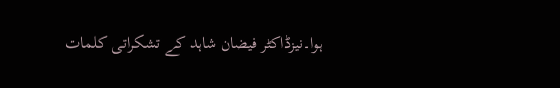ہوا۔نیزڈاکٹر فیضان شاہد کے تشکراتی کلمات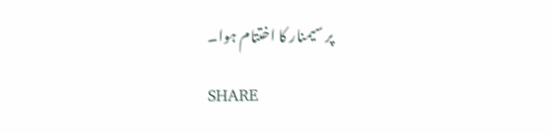پر سیمنار کا اختتام ہوا۔

SHARE